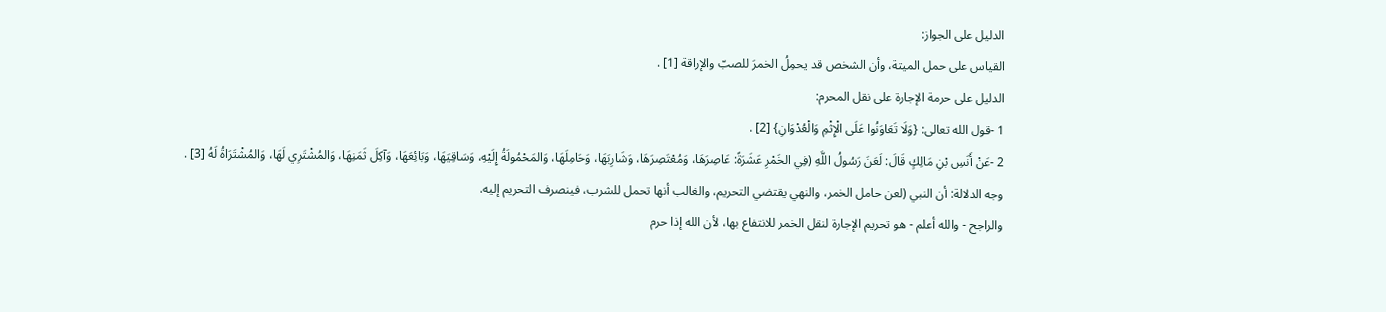الدليل على الجواز:
القياس على حمل الميتة، وأن الشخص قد يحمِلُ الخمرَ للصبّ والإراقة [1] .
الدليل على حرمة الإجارة على نقل المحرم:
1 -قول الله تعالى: {وَلَا تَعَاوَنُوا عَلَى الْإِثْمِ وَالْعُدْوَانِ} [2] .
2 -عَنْ أَنَسِ بْنِ مَالِكٍ قَالَ: لَعَنَ رَسُولُ اللَّهِ (فِي الخَمْرِ عَشَرَةً: عَاصِرَهَا، وَمُعْتَصِرَهَا، وَشَارِبَهَا، وَحَامِلَهَا، وَالمَحْمُولَةُ إِلَيْهِ، وَسَاقِيَهَا، وَبَائِعَهَا، وَآكِلَ ثَمَنِهَا، وَالمُشْتَرِي لَهَا، وَالمُشْتَرَاةُ لَهُ [3] .
وجه الدلالة: أن النبي (لعن حامل الخمر، والنهي يقتضي التحريم، والغالب أنها تحمل للشرب، فينصرف التحريم إليه.
والراجح - والله أعلم - هو تحريم الإجارة لنقل الخمر للانتفاع بها، لأن الله إذا حرم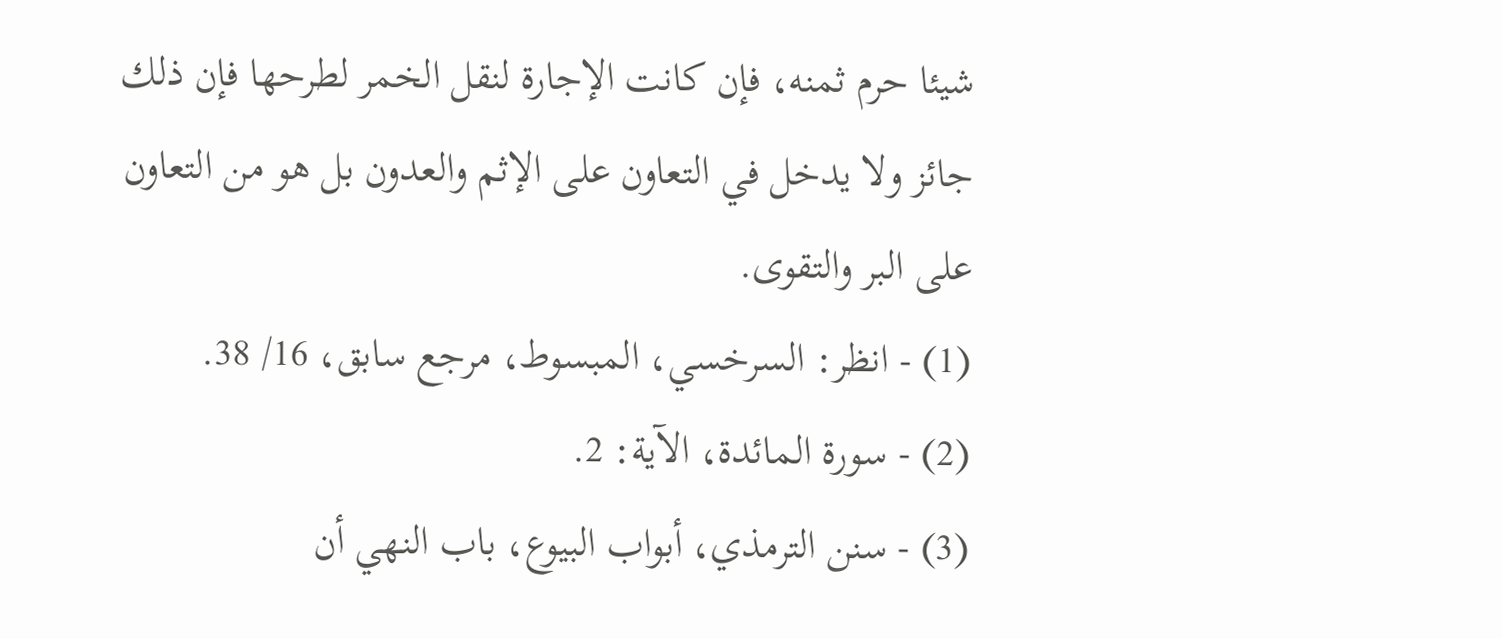شيئا حرم ثمنه، فإن كانت الإجارة لنقل الخمر لطرحها فإن ذلك جائز ولا يدخل في التعاون على الإثم والعدون بل هو من التعاون على البر والتقوى.
(1) - انظر: السرخسي، المبسوط، مرجع سابق، 16/ 38.
(2) - سورة المائدة، الآية: 2.
(3) - سنن الترمذي، أبواب البيوع، باب النهي أن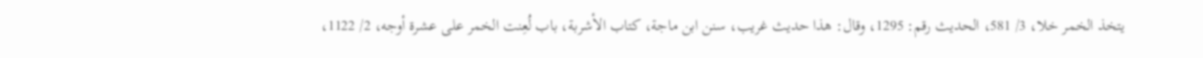يتخذ الخمر خلا، 3/ 581، الحديث رقم: 1295، وقال: هذا حديث غريب، سنن ابن ماجة، كتاب الأشربة، باب لُعِنت الخمر على عشرة أوجه، 2/ 1122،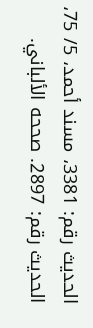الحديث رقم: 3381، مسند أحمد، 5/ 75، الحديث رقم: 2897. صححه الألباني.